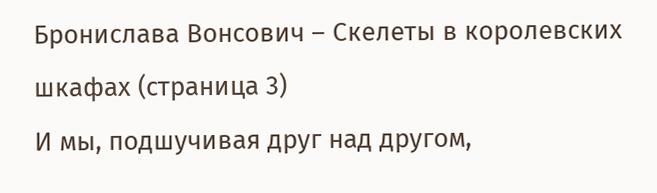Бронислава Вонсович – Скелеты в королевских шкафах (страница 3)
И мы, подшучивая друг над другом,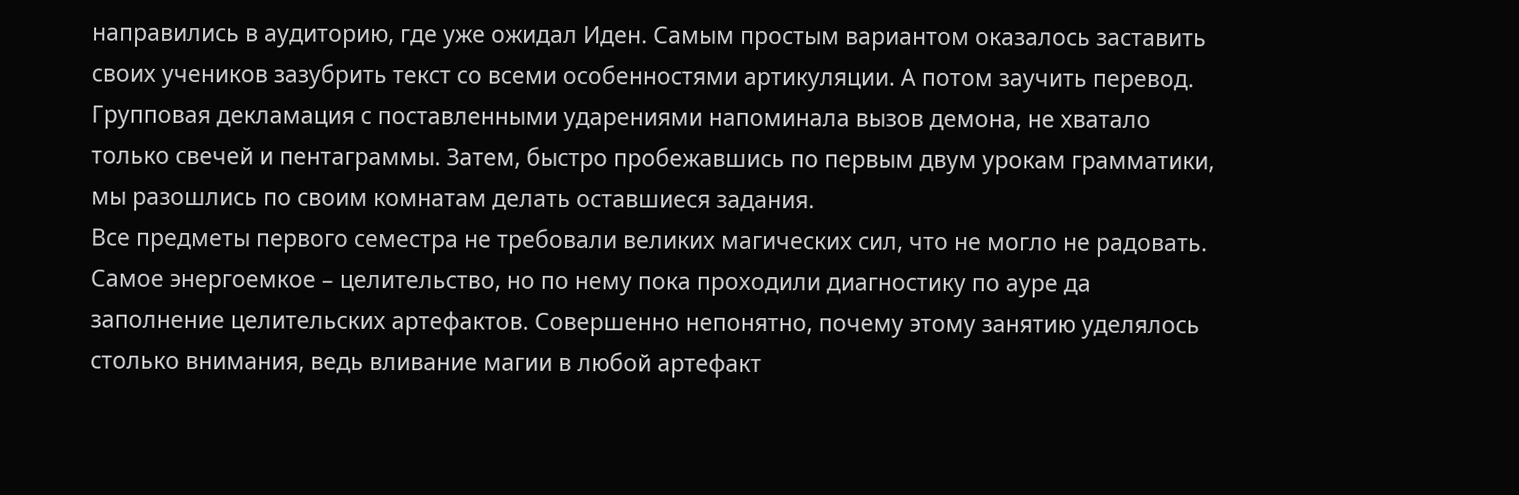направились в аудиторию, где уже ожидал Иден. Самым простым вариантом оказалось заставить своих учеников зазубрить текст со всеми особенностями артикуляции. А потом заучить перевод. Групповая декламация с поставленными ударениями напоминала вызов демона, не хватало только свечей и пентаграммы. Затем, быстро пробежавшись по первым двум урокам грамматики, мы разошлись по своим комнатам делать оставшиеся задания.
Все предметы первого семестра не требовали великих магических сил, что не могло не радовать. Самое энергоемкое – целительство, но по нему пока проходили диагностику по ауре да заполнение целительских артефактов. Совершенно непонятно, почему этому занятию уделялось столько внимания, ведь вливание магии в любой артефакт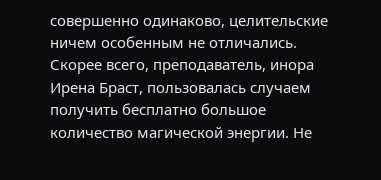совершенно одинаково, целительские ничем особенным не отличались. Скорее всего, преподаватель, инора Ирена Браст, пользовалась случаем получить бесплатно большое количество магической энергии. Не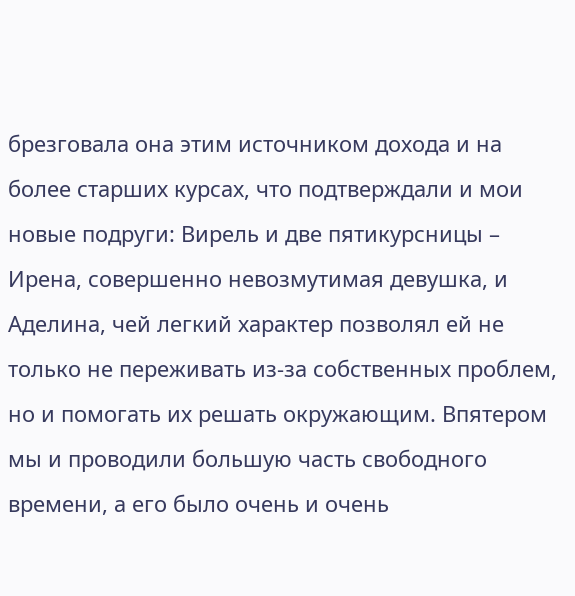брезговала она этим источником дохода и на более старших курсах, что подтверждали и мои новые подруги: Вирель и две пятикурсницы – Ирена, совершенно невозмутимая девушка, и Аделина, чей легкий характер позволял ей не только не переживать из-за собственных проблем, но и помогать их решать окружающим. Впятером мы и проводили большую часть свободного времени, а его было очень и очень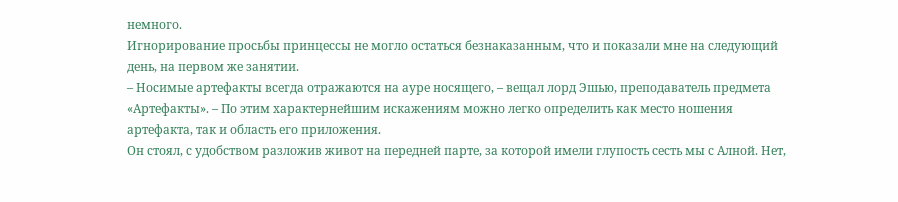немного.
Игнорирование просьбы принцессы не могло остаться безнаказанным, что и показали мне на следующий день, на первом же занятии.
– Носимые артефакты всегда отражаются на ауре носящего, – вещал лорд Эшью, преподаватель предмета «Артефакты». – По этим характернейшим искажениям можно легко определить как место ношения артефакта, так и область его приложения.
Он стоял, с удобством разложив живот на передней парте, за которой имели глупость сесть мы с Алной. Нет,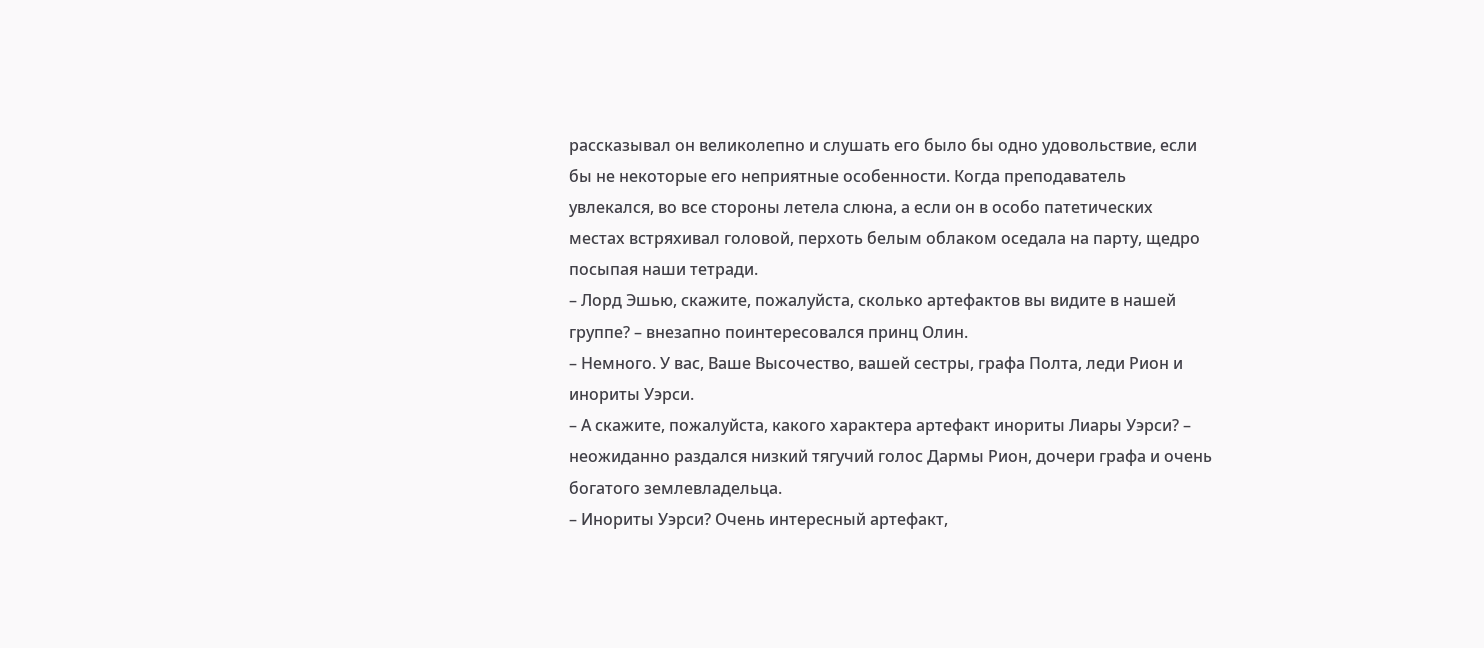рассказывал он великолепно и слушать его было бы одно удовольствие, если бы не некоторые его неприятные особенности. Когда преподаватель увлекался, во все стороны летела слюна, а если он в особо патетических местах встряхивал головой, перхоть белым облаком оседала на парту, щедро посыпая наши тетради.
– Лорд Эшью, скажите, пожалуйста, сколько артефактов вы видите в нашей группе? – внезапно поинтересовался принц Олин.
– Немного. У вас, Ваше Высочество, вашей сестры, графа Полта, леди Рион и инориты Уэрси.
– А скажите, пожалуйста, какого характера артефакт инориты Лиары Уэрси? – неожиданно раздался низкий тягучий голос Дармы Рион, дочери графа и очень богатого землевладельца.
– Инориты Уэрси? Очень интересный артефакт,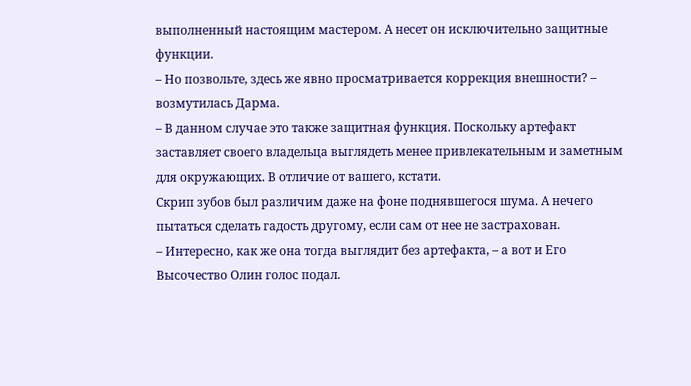выполненный настоящим мастером. А несет он исключительно защитные функции.
– Но позвольте, здесь же явно просматривается коррекция внешности? – возмутилась Дарма.
– В данном случае это также защитная функция. Поскольку артефакт заставляет своего владельца выглядеть менее привлекательным и заметным для окружающих. В отличие от вашего, кстати.
Скрип зубов был различим даже на фоне поднявшегося шума. А нечего пытаться сделать гадость другому, если сам от нее не застрахован.
– Интересно, как же она тогда выглядит без артефакта, – а вот и Его Высочество Олин голос подал.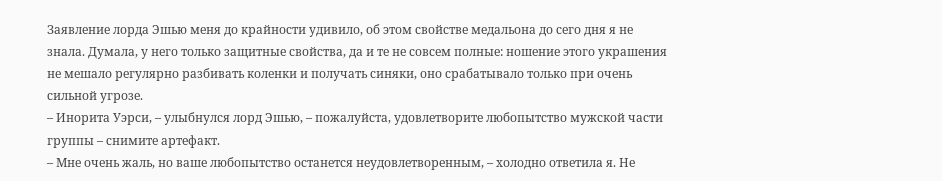Заявление лорда Эшью меня до крайности удивило, об этом свойстве медальона до сего дня я не знала. Думала, у него только защитные свойства, да и те не совсем полные: ношение этого украшения не мешало регулярно разбивать коленки и получать синяки, оно срабатывало только при очень сильной угрозе.
– Инорита Уэрси, – улыбнулся лорд Эшью, – пожалуйста, удовлетворите любопытство мужской части группы – снимите артефакт.
– Мне очень жаль, но ваше любопытство останется неудовлетворенным, – холодно ответила я. Не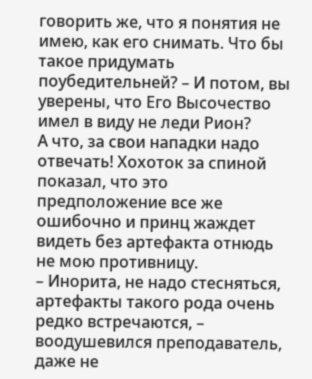говорить же, что я понятия не имею, как его снимать. Что бы такое придумать поубедительней? – И потом, вы уверены, что Его Высочество имел в виду не леди Рион?
А что, за свои нападки надо отвечать! Хохоток за спиной показал, что это предположение все же ошибочно и принц жаждет видеть без артефакта отнюдь не мою противницу.
– Инорита, не надо стесняться, артефакты такого рода очень редко встречаются, – воодушевился преподаватель, даже не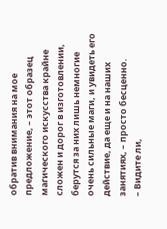обратив внимания на мое предложение, – этот образец магического искусства крайне сложен и дорог в изготовлении, берутся за них лишь немногие очень сильные маги, и увидеть его действие, да еще и на наших занятиях, – просто бесценно.
– Видите ли,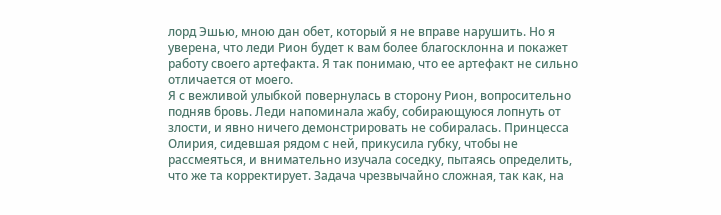лорд Эшью, мною дан обет, который я не вправе нарушить. Но я уверена, что леди Рион будет к вам более благосклонна и покажет работу своего артефакта. Я так понимаю, что ее артефакт не сильно отличается от моего.
Я с вежливой улыбкой повернулась в сторону Рион, вопросительно подняв бровь. Леди напоминала жабу, собирающуюся лопнуть от злости, и явно ничего демонстрировать не собиралась. Принцесса Олирия, сидевшая рядом с ней, прикусила губку, чтобы не рассмеяться, и внимательно изучала соседку, пытаясь определить, что же та корректирует. Задача чрезвычайно сложная, так как, на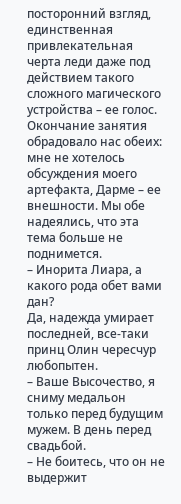посторонний взгляд, единственная привлекательная черта леди даже под действием такого сложного магического устройства – ее голос. Окончание занятия обрадовало нас обеих: мне не хотелось обсуждения моего артефакта, Дарме – ее внешности. Мы обе надеялись, что эта тема больше не поднимется.
– Инорита Лиара, а какого рода обет вами дан?
Да, надежда умирает последней, все-таки принц Олин чересчур любопытен.
– Ваше Высочество, я сниму медальон только перед будущим мужем. В день перед свадьбой.
– Не боитесь, что он не выдержит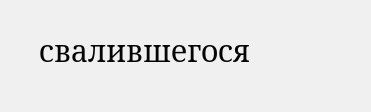свалившегося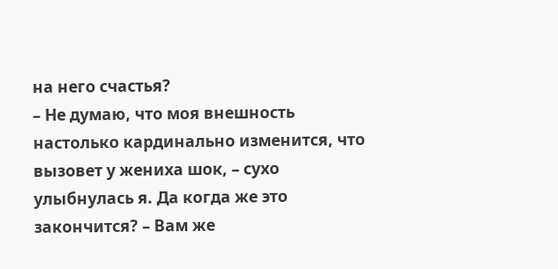на него счастья?
– Не думаю, что моя внешность настолько кардинально изменится, что вызовет у жениха шок, – сухо улыбнулась я. Да когда же это закончится? – Вам же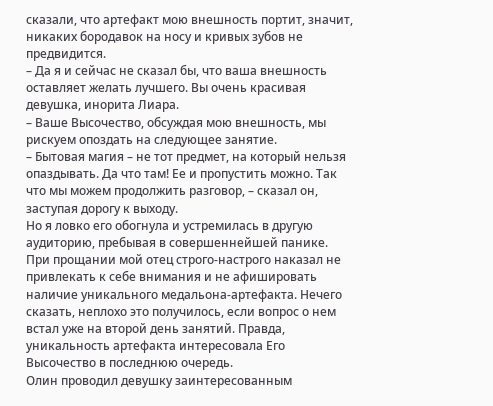сказали, что артефакт мою внешность портит, значит, никаких бородавок на носу и кривых зубов не предвидится.
– Да я и сейчас не сказал бы, что ваша внешность оставляет желать лучшего. Вы очень красивая девушка, инорита Лиара.
– Ваше Высочество, обсуждая мою внешность, мы рискуем опоздать на следующее занятие.
– Бытовая магия – не тот предмет, на который нельзя опаздывать. Да что там! Ее и пропустить можно. Так что мы можем продолжить разговор, – сказал он, заступая дорогу к выходу.
Но я ловко его обогнула и устремилась в другую аудиторию, пребывая в совершеннейшей панике. При прощании мой отец строго-настрого наказал не привлекать к себе внимания и не афишировать наличие уникального медальона-артефакта. Нечего сказать, неплохо это получилось, если вопрос о нем встал уже на второй день занятий. Правда, уникальность артефакта интересовала Его Высочество в последнюю очередь.
Олин проводил девушку заинтересованным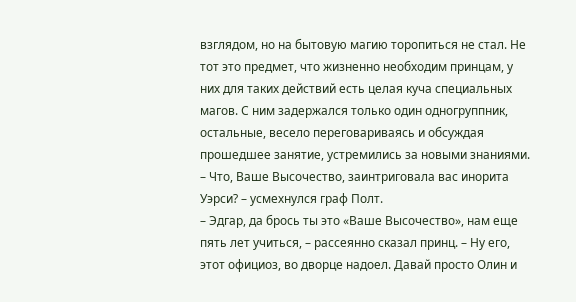взглядом, но на бытовую магию торопиться не стал. Не тот это предмет, что жизненно необходим принцам, у них для таких действий есть целая куча специальных магов. С ним задержался только один одногруппник, остальные, весело переговариваясь и обсуждая прошедшее занятие, устремились за новыми знаниями.
– Что, Ваше Высочество, заинтриговала вас инорита Уэрси? – усмехнулся граф Полт.
– Эдгар, да брось ты это «Ваше Высочество», нам еще пять лет учиться, – рассеянно сказал принц. – Ну его, этот официоз, во дворце надоел. Давай просто Олин и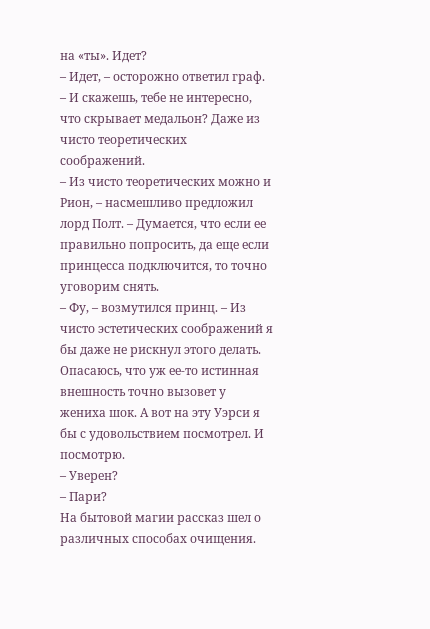на «ты». Идет?
– Идет, – осторожно ответил граф.
– И скажешь, тебе не интересно, что скрывает медальон? Даже из чисто теоретических соображений.
– Из чисто теоретических можно и Рион, – насмешливо предложил лорд Полт. – Думается, что если ее правильно попросить, да еще если принцесса подключится, то точно уговорим снять.
– Фу, – возмутился принц. – Из чисто эстетических соображений я бы даже не рискнул этого делать. Опасаюсь, что уж ее-то истинная внешность точно вызовет у жениха шок. А вот на эту Уэрси я бы с удовольствием посмотрел. И посмотрю.
– Уверен?
– Пари?
На бытовой магии рассказ шел о различных способах очищения.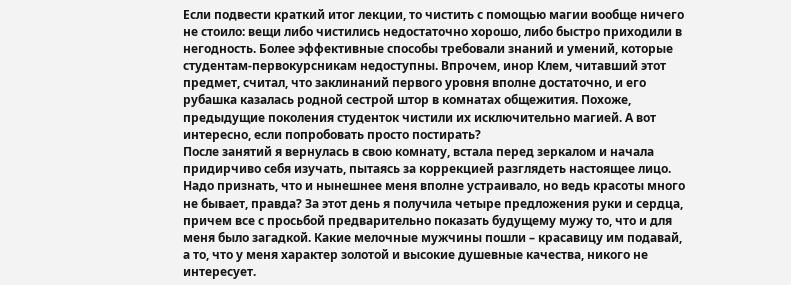Если подвести краткий итог лекции, то чистить с помощью магии вообще ничего не стоило: вещи либо чистились недостаточно хорошо, либо быстро приходили в негодность. Более эффективные способы требовали знаний и умений, которые студентам-первокурсникам недоступны. Впрочем, инор Клем, читавший этот предмет, считал, что заклинаний первого уровня вполне достаточно, и его рубашка казалась родной сестрой штор в комнатах общежития. Похоже, предыдущие поколения студенток чистили их исключительно магией. А вот интересно, если попробовать просто постирать?
После занятий я вернулась в свою комнату, встала перед зеркалом и начала придирчиво себя изучать, пытаясь за коррекцией разглядеть настоящее лицо. Надо признать, что и нынешнее меня вполне устраивало, но ведь красоты много не бывает, правда? За этот день я получила четыре предложения руки и сердца, причем все с просьбой предварительно показать будущему мужу то, что и для меня было загадкой. Какие мелочные мужчины пошли – красавицу им подавай, а то, что у меня характер золотой и высокие душевные качества, никого не интересует.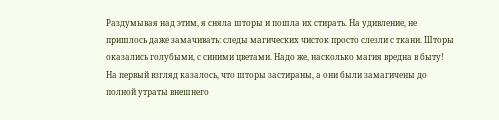Раздумывая над этим, я сняла шторы и пошла их стирать. На удивление, не пришлось даже замачивать: следы магических чисток просто слезли с ткани. Шторы оказались голубыми, с синими цветами. Надо же, насколько магия вредна в быту! На первый взгляд казалось, что шторы застираны, а они были замагичены до полной утраты внешнего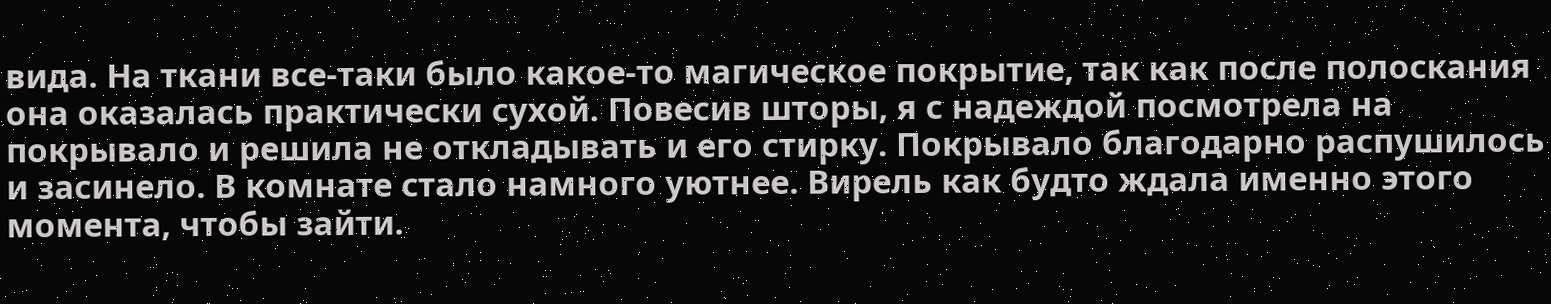вида. На ткани все-таки было какое-то магическое покрытие, так как после полоскания она оказалась практически сухой. Повесив шторы, я с надеждой посмотрела на покрывало и решила не откладывать и его стирку. Покрывало благодарно распушилось и засинело. В комнате стало намного уютнее. Вирель как будто ждала именно этого момента, чтобы зайти.